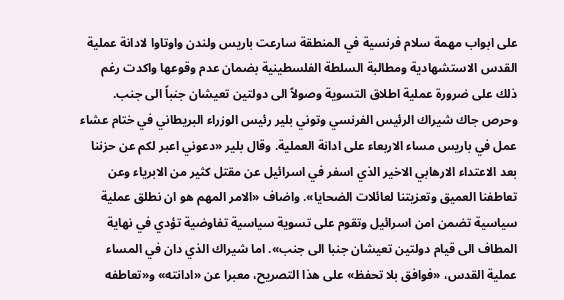على ابواب مهمة سلام فرنسية في المنطقة سارعت باريس ولندن واوتاوا لادانة عملية القدس الاستشهادية ومطالبة السلطة الفلسطينية بضمان عدم وقوعها واكدت رغم ذلك على ضرورة عملية اطلاق التسوية وصولاً الى دولتين تعيشان جنباً الى جنب. وحرص جاك شيراك الرئيس الفرنسي وتوني بلير رئيس الوزراء البريطاني في ختام عشاء عمل في باريس مساء الاربعاء على ادانة العملية. وقال بلير «دعوني اعبر لكم عن حزننا بعد الاعتداء الارهابي الاخير الذي اسفر في اسرائيل عن مقتل كثير من الابرياء وعن تعاطفنا العميق وتعزيتنا لعائلات الضحايا». واضاف «الامر المهم هو ان نطلق عملية سياسية تضمن امن اسرائيل وتقوم على تسوية سياسية تفاوضية تؤدي في نهاية المطاف الى قيام دولتين تعيشان جنبا الى جنب». اما شيراك الذي دان في المساء عملية القدس، «فوافق بلا تحفظ» على هذا التصريح، معبرا عن «ادانته» و«تعاطفه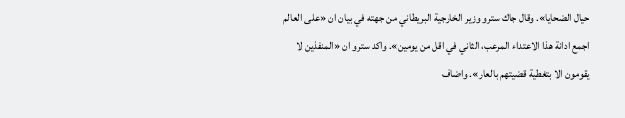حيال الضحايا». وقال جاك سترو وزير الخارجية البريطاني من جهته في بيان ان «على العالم اجمع ادانة هذا الاعتداء المرعب، الثاني في اقل من يومين». واكد سترو ان «المنفذين لا يقومون الا بتغطية قضيتهم بالعار». واضاف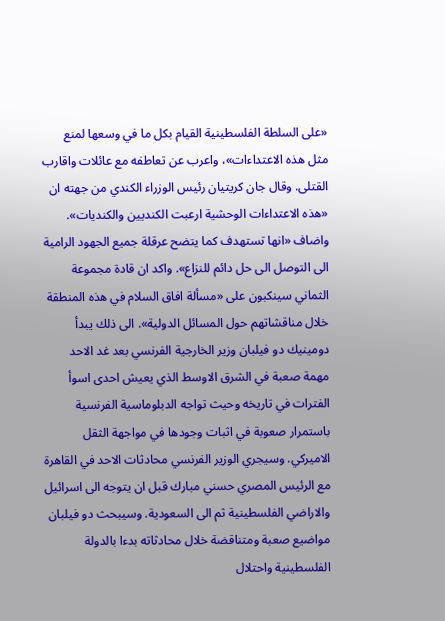«على السلطة الفلسطينية القيام بكل ما في وسعها لمنع مثل هذه الاعتداءات»، واعرب عن تعاطفه مع عائلات واقارب القتلى. وقال جان كريتيان رئيس الوزراء الكندي من جهته ان «هذه الاعتداءات الوحشية ارعبت الكنديين والكنديات». واضاف «انها تستهدف كما يتضح عرقلة جميع الجهود الرامية الى التوصل الى حل دائم للنزاع». واكد ان قادة مجموعة الثماني سينكبون على «مسألة افاق السلام في هذه المنطقة خلال مناقشاتهم حول المسائل الدولية». الى ذلك يبدأ دومينيك دو فيلبان وزير الخارجية الفرنسي بعد غد الاحد مهمة صعبة في الشرق الاوسط الذي يعيش احدى اسوأ الفترات في تاريخه وحيث تواجه الدبلوماسية الفرنسية باستمرار صعوبة في اثبات وجودها في مواجهة الثقل الاميركي. وسيجري الوزير الفرنسي محادثات الاحد في القاهرة مع الرئيس المصري حسني مبارك قبل ان يتوجه الى اسرائيل والاراضي الفلسطينية ثم الى السعودية. وسيبحث دو فيلبان مواضيع صعبة ومتناقضة خلال محادثاته بدءا بالدولة الفلسطينية واحتلال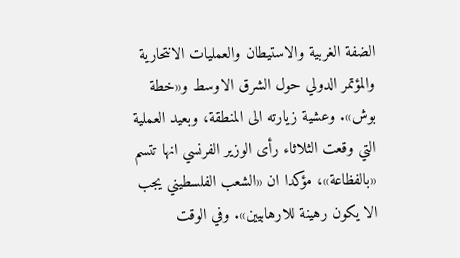الضفة الغربية والاستيطان والعمليات الانتحارية والمؤتمر الدولي حول الشرق الاوسط و«خطة بوش». وعشية زيارته الى المنطقة، وبعيد العملية التي وقعت الثلاثاء رأى الوزير الفرنسي انها تتسم «بالفظاعة»، مؤكدا ان «الشعب الفلسطيني يجب الا يكون رهينة للارهابيين». وفي الوقت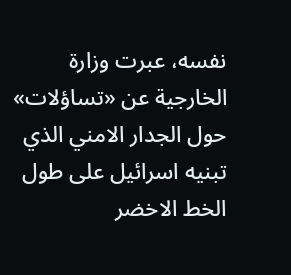نفسه، عبرت وزارة الخارجية عن «تساؤلات» حول الجدار الامني الذي تبنيه اسرائيل على طول الخط الاخضر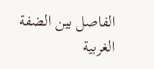الفاصل بين الضفة الغربية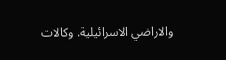والاراضي الاسرائيلية. وكالات